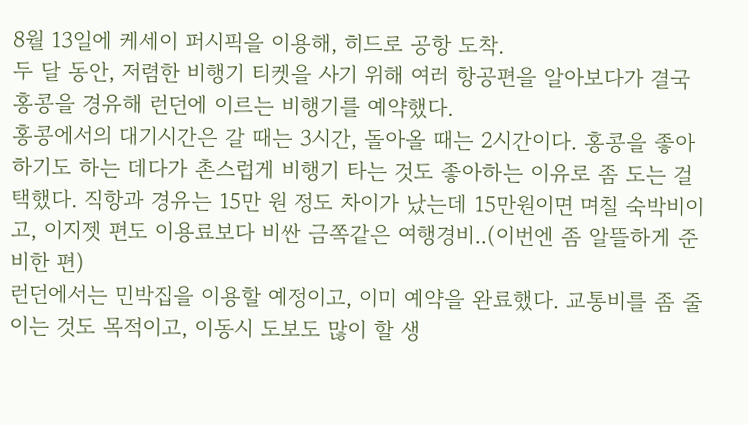8월 13일에 케세이 퍼시픽을 이용해, 히드로 공항 도착.
두 달 동안, 저렴한 비행기 티켓을 사기 위해 여러 항공편을 알아보다가 결국 홍콩을 경유해 런던에 이르는 비행기를 예약했다.
홍콩에서의 대기시간은 갈 때는 3시간, 돌아올 때는 2시간이다. 홍콩을 좋아하기도 하는 데다가 촌스럽게 비행기 타는 것도 좋아하는 이유로 좀 도는 걸 택했다. 직항과 경유는 15만 원 정도 차이가 났는데 15만원이면 며칠 숙박비이고, 이지젯 편도 이용료보다 비싼 금쪽같은 여행경비..(이번엔 좀 알뜰하게 준비한 편)
런던에서는 민박집을 이용할 예정이고, 이미 예약을 완료했다. 교통비를 좀 줄이는 것도 목적이고, 이동시 도보도 많이 할 생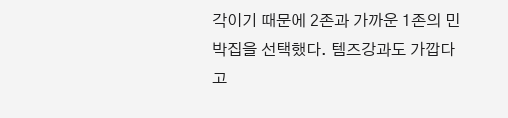각이기 때문에 2존과 가까운 1존의 민박집을 선택했다. 템즈강과도 가깝다고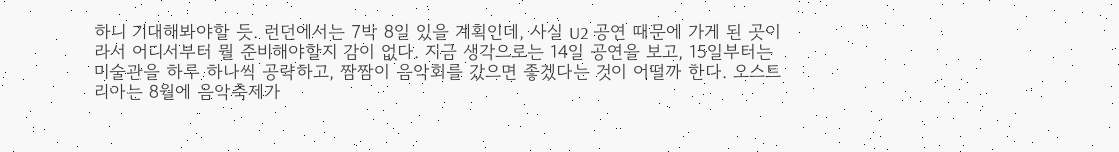하니 기대해봐야할 듯. 런던에서는 7박 8일 있을 계획인데, 사실 U2 공연 때문에 가게 된 곳이라서 어디서부터 뭘 준비해야할지 감이 없다. 지금 생각으로는 14일 공연을 보고, 15일부터는 미술관을 하루 하나씩 공략하고, 짬짬이 음악회를 갔으면 좋겠다는 것이 어떨까 한다. 오스트리아는 8월에 음악축제가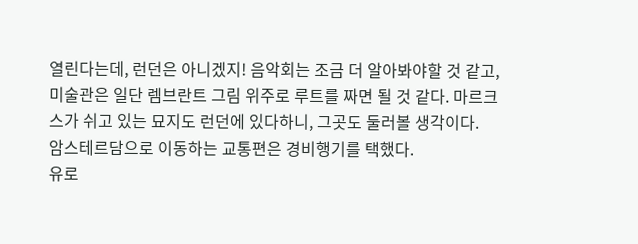열린다는데, 런던은 아니겠지! 음악회는 조금 더 알아봐야할 것 같고, 미술관은 일단 렘브란트 그림 위주로 루트를 짜면 될 것 같다. 마르크스가 쉬고 있는 묘지도 런던에 있다하니, 그곳도 둘러볼 생각이다.
암스테르담으로 이동하는 교통편은 경비행기를 택했다.
유로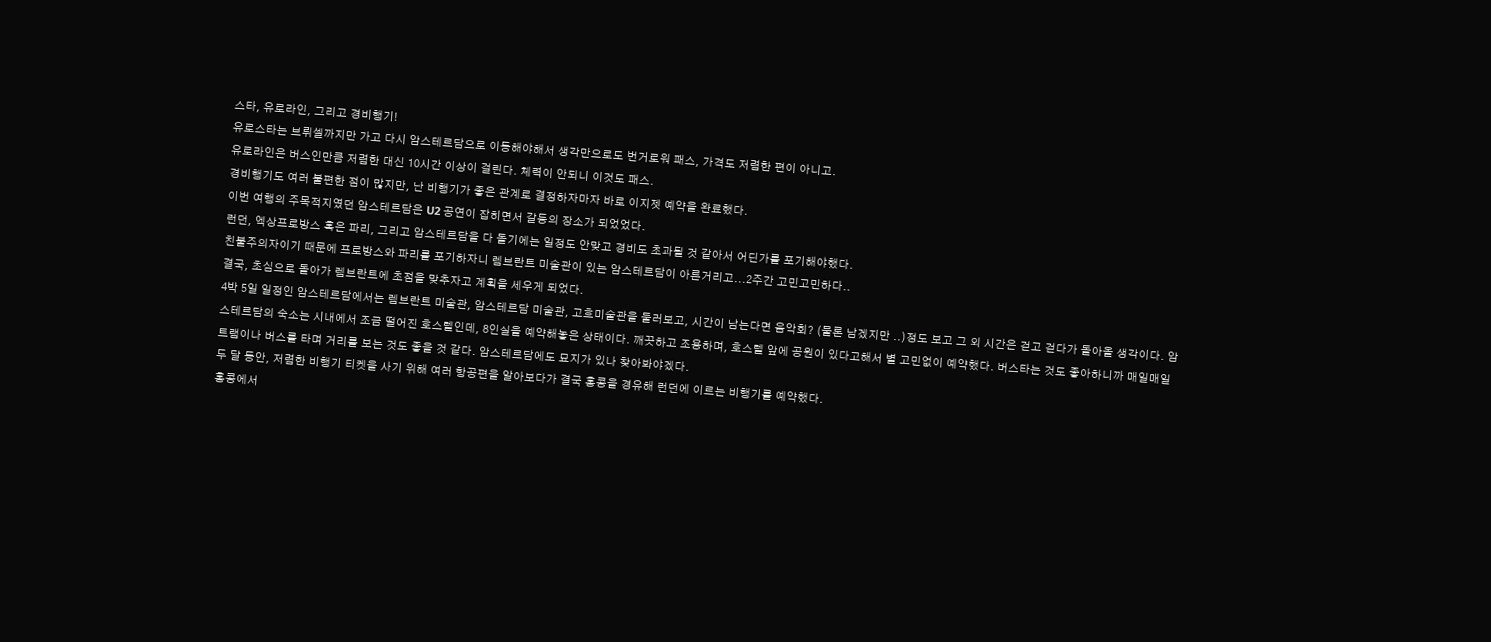스타, 유로라인, 그리고 경비행기!
유로스타는 브뤼셀까지만 가고 다시 암스테르담으로 이동해야해서 생각만으로도 번거로워 패스, 가격도 저렴한 편이 아니고.
유로라인은 버스인만큼 저렴한 대신 10시간 이상이 걸린다. 체력이 안되니 이것도 패스.
경비행기도 여러 불편한 점이 많지만, 난 비행기가 좋은 관계로 결정하자마자 바로 이지젯 예약을 완료했다.
이번 여행의 주목적지였던 암스테르담은 U2 공연이 잡히면서 갈등의 장소가 되었었다.
런던, 엑상프로방스 혹은 파리, 그리고 암스테르담을 다 돌기에는 일정도 안맞고 경비도 초과될 것 같아서 어딘가를 포기해야했다.
친불주의자이기 때문에 프로방스와 파리를 포기하자니 렘브란트 미술관이 있는 암스테르담이 아른거리고...2주간 고민고민하다..
결국, 초심으로 돌아가 렘브란트에 초점을 맞추자고 계획을 세우게 되었다.
4박 5일 일정인 암스테르담에서는 렘브란트 미술관, 암스테르담 미술관, 고흐미술관을 둘러보고, 시간이 남는다면 음악회? (물론 남겠지만 ..)정도 보고 그 외 시간은 걷고 걷다가 돌아올 생각이다. 암스테르담의 숙소는 시내에서 조금 떨어진 호스텔인데, 8인실을 예약해놓은 상태이다. 깨끗하고 조용하며, 호스텔 앞에 공원이 있다고해서 별 고민없이 예약했다. 버스타는 것도 좋아하니까 매일매일 트램이나 버스를 타며 거리를 보는 것도 좋을 것 같다. 암스테르담에도 묘지가 있나 찾아봐야겠다.
두 달 동안, 저렴한 비행기 티켓을 사기 위해 여러 항공편을 알아보다가 결국 홍콩을 경유해 런던에 이르는 비행기를 예약했다.
홍콩에서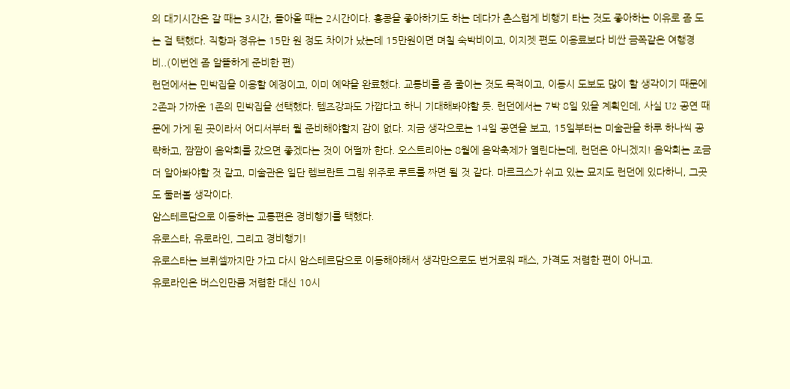의 대기시간은 갈 때는 3시간, 돌아올 때는 2시간이다. 홍콩을 좋아하기도 하는 데다가 촌스럽게 비행기 타는 것도 좋아하는 이유로 좀 도는 걸 택했다. 직항과 경유는 15만 원 정도 차이가 났는데 15만원이면 며칠 숙박비이고, 이지젯 편도 이용료보다 비싼 금쪽같은 여행경비..(이번엔 좀 알뜰하게 준비한 편)
런던에서는 민박집을 이용할 예정이고, 이미 예약을 완료했다. 교통비를 좀 줄이는 것도 목적이고, 이동시 도보도 많이 할 생각이기 때문에 2존과 가까운 1존의 민박집을 선택했다. 템즈강과도 가깝다고 하니 기대해봐야할 듯. 런던에서는 7박 8일 있을 계획인데, 사실 U2 공연 때문에 가게 된 곳이라서 어디서부터 뭘 준비해야할지 감이 없다. 지금 생각으로는 14일 공연을 보고, 15일부터는 미술관을 하루 하나씩 공략하고, 짬짬이 음악회를 갔으면 좋겠다는 것이 어떨까 한다. 오스트리아는 8월에 음악축제가 열린다는데, 런던은 아니겠지! 음악회는 조금 더 알아봐야할 것 같고, 미술관은 일단 렘브란트 그림 위주로 루트를 짜면 될 것 같다. 마르크스가 쉬고 있는 묘지도 런던에 있다하니, 그곳도 둘러볼 생각이다.
암스테르담으로 이동하는 교통편은 경비행기를 택했다.
유로스타, 유로라인, 그리고 경비행기!
유로스타는 브뤼셀까지만 가고 다시 암스테르담으로 이동해야해서 생각만으로도 번거로워 패스, 가격도 저렴한 편이 아니고.
유로라인은 버스인만큼 저렴한 대신 10시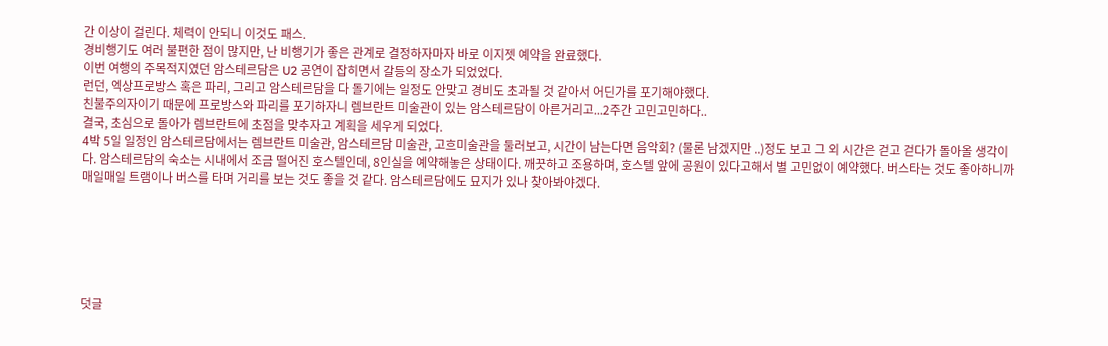간 이상이 걸린다. 체력이 안되니 이것도 패스.
경비행기도 여러 불편한 점이 많지만, 난 비행기가 좋은 관계로 결정하자마자 바로 이지젯 예약을 완료했다.
이번 여행의 주목적지였던 암스테르담은 U2 공연이 잡히면서 갈등의 장소가 되었었다.
런던, 엑상프로방스 혹은 파리, 그리고 암스테르담을 다 돌기에는 일정도 안맞고 경비도 초과될 것 같아서 어딘가를 포기해야했다.
친불주의자이기 때문에 프로방스와 파리를 포기하자니 렘브란트 미술관이 있는 암스테르담이 아른거리고...2주간 고민고민하다..
결국, 초심으로 돌아가 렘브란트에 초점을 맞추자고 계획을 세우게 되었다.
4박 5일 일정인 암스테르담에서는 렘브란트 미술관, 암스테르담 미술관, 고흐미술관을 둘러보고, 시간이 남는다면 음악회? (물론 남겠지만 ..)정도 보고 그 외 시간은 걷고 걷다가 돌아올 생각이다. 암스테르담의 숙소는 시내에서 조금 떨어진 호스텔인데, 8인실을 예약해놓은 상태이다. 깨끗하고 조용하며, 호스텔 앞에 공원이 있다고해서 별 고민없이 예약했다. 버스타는 것도 좋아하니까 매일매일 트램이나 버스를 타며 거리를 보는 것도 좋을 것 같다. 암스테르담에도 묘지가 있나 찾아봐야겠다.






덧글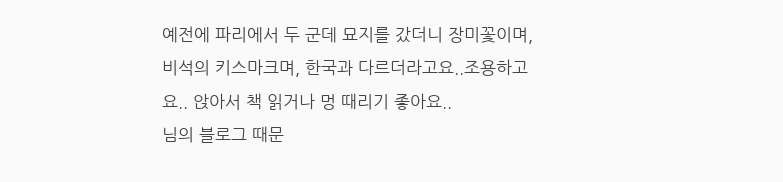예전에 파리에서 두 군데 묘지를 갔더니 장미꽃이며, 비석의 키스마크며, 한국과 다르더라고요..조용하고요.. 앉아서 책 읽거나 멍 때리기 좋아요..
님의 블로그 때문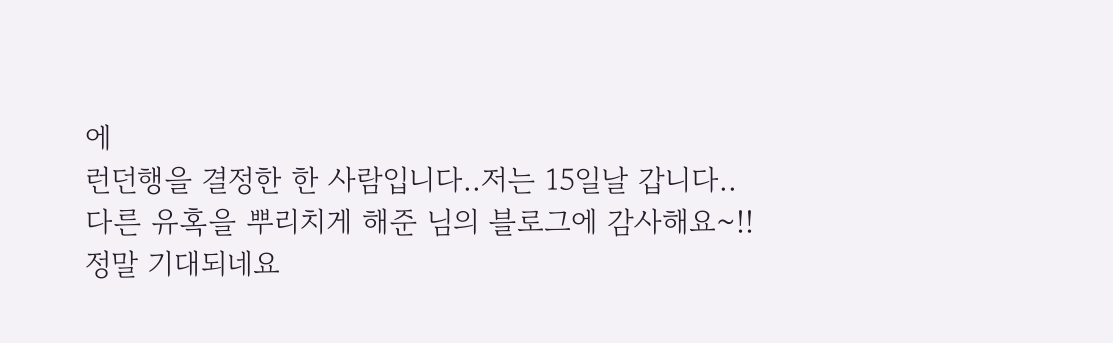에
런던행을 결정한 한 사람입니다..저는 15일날 갑니다..
다른 유혹을 뿌리치게 해준 님의 블로그에 감사해요~!!
정말 기대되네요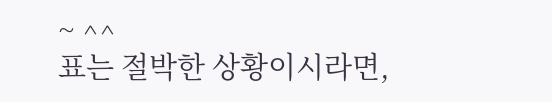~ ^^
표는 절박한 상황이시라면,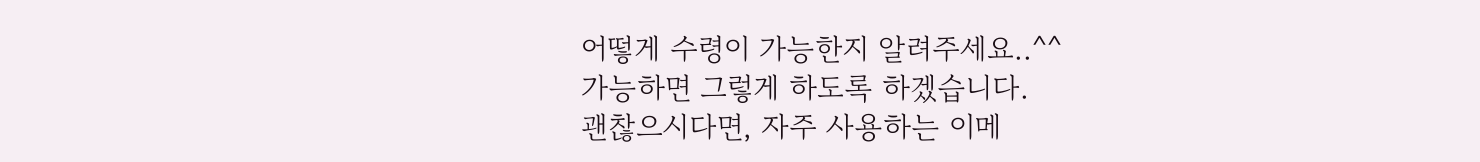어떻게 수령이 가능한지 알려주세요..^^
가능하면 그렇게 하도록 하겠습니다.
괜찮으시다면, 자주 사용하는 이메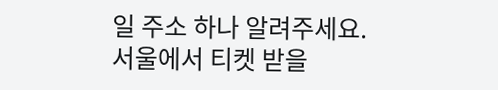일 주소 하나 알려주세요.
서울에서 티켓 받을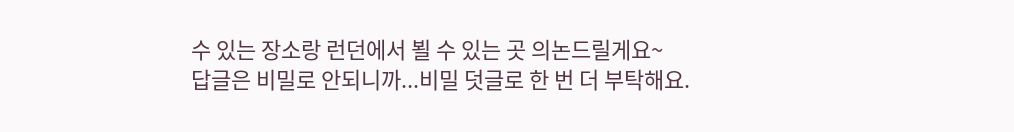수 있는 장소랑 런던에서 뵐 수 있는 곳 의논드릴게요~
답글은 비밀로 안되니까...비밀 덧글로 한 번 더 부탁해요.